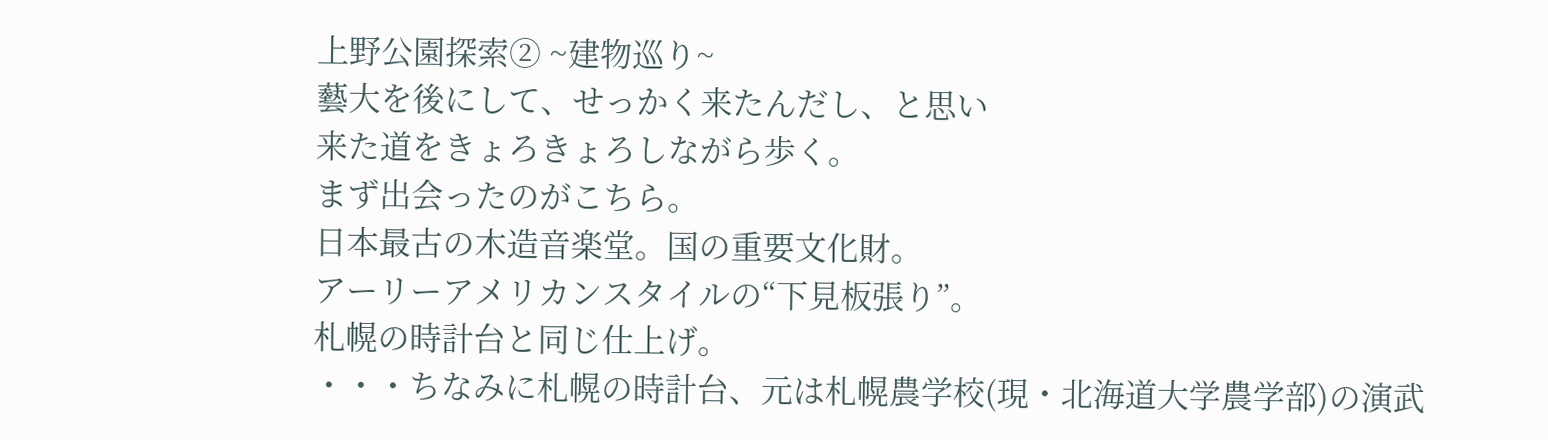上野公園探索② ~建物巡り~
藝大を後にして、せっかく来たんだし、と思い
来た道をきょろきょろしながら歩く。
まず出会ったのがこちら。
日本最古の木造音楽堂。国の重要文化財。
アーリーアメリカンスタイルの“下見板張り”。
札幌の時計台と同じ仕上げ。
・・・ちなみに札幌の時計台、元は札幌農学校(現・北海道大学農学部)の演武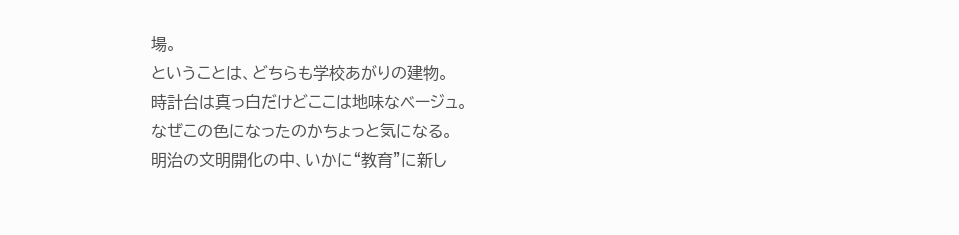場。
ということは、どちらも学校あがりの建物。
時計台は真っ白だけどここは地味なベージュ。
なぜこの色になったのかちょっと気になる。
明治の文明開化の中、いかに“教育”に新し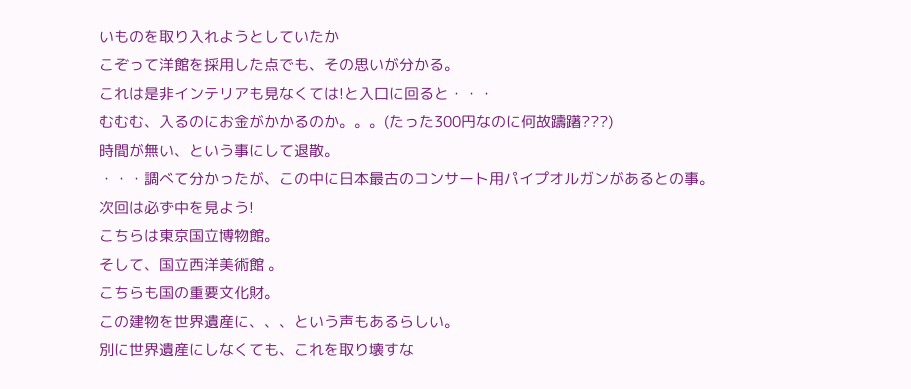いものを取り入れようとしていたか
こぞって洋館を採用した点でも、その思いが分かる。
これは是非インテリアも見なくては!と入口に回ると・・・
むむむ、入るのにお金がかかるのか。。。(たった300円なのに何故躊躇???)
時間が無い、という事にして退散。
・・・調べて分かったが、この中に日本最古のコンサート用パイプオルガンがあるとの事。
次回は必ず中を見よう!
こちらは東京国立博物館。
そして、国立西洋美術館 。
こちらも国の重要文化財。
この建物を世界遺産に、、、という声もあるらしい。
別に世界遺産にしなくても、これを取り壊すな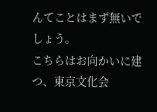んてことはまず無いでしょう。
こちらはお向かいに建つ、東京文化会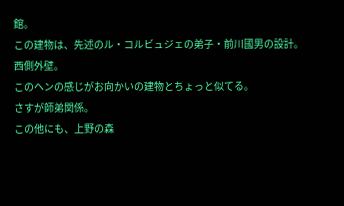館。
この建物は、先述のル・コルビュジェの弟子・前川國男の設計。
西側外壁。
このヘンの感じがお向かいの建物とちょっと似てる。
さすが師弟関係。
この他にも、上野の森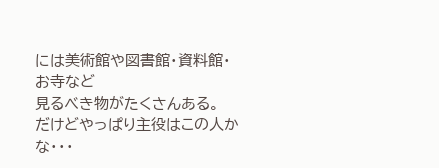には美術館や図書館・資料館・お寺など
見るべき物がたくさんある。
だけどやっぱり主役はこの人かな・・・